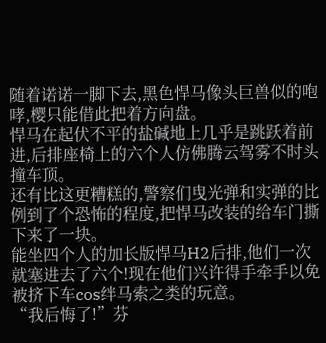随着诺诺一脚下去,黑色悍马像头巨兽似的咆哮,樱只能借此把着方向盘。
悍马在起伏不平的盐碱地上几乎是跳跃着前进,后排座椅上的六个人仿佛腾云驾雾不时头撞车顶。
还有比这更糟糕的,警察们曳光弹和实弹的比例到了个恐怖的程度,把悍马改装的给车门撕下来了一块。
能坐四个人的加长版悍马H2后排,他们一次就塞进去了六个!现在他们兴许得手牵手以免被挤下车cos绊马索之类的玩意。
“我后悔了!”芬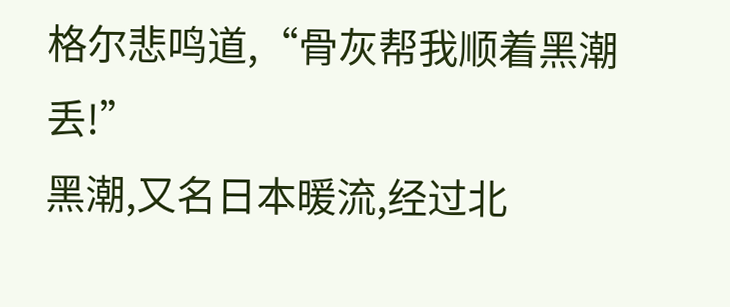格尔悲鸣道,“骨灰帮我顺着黑潮丢!”
黑潮,又名日本暖流,经过北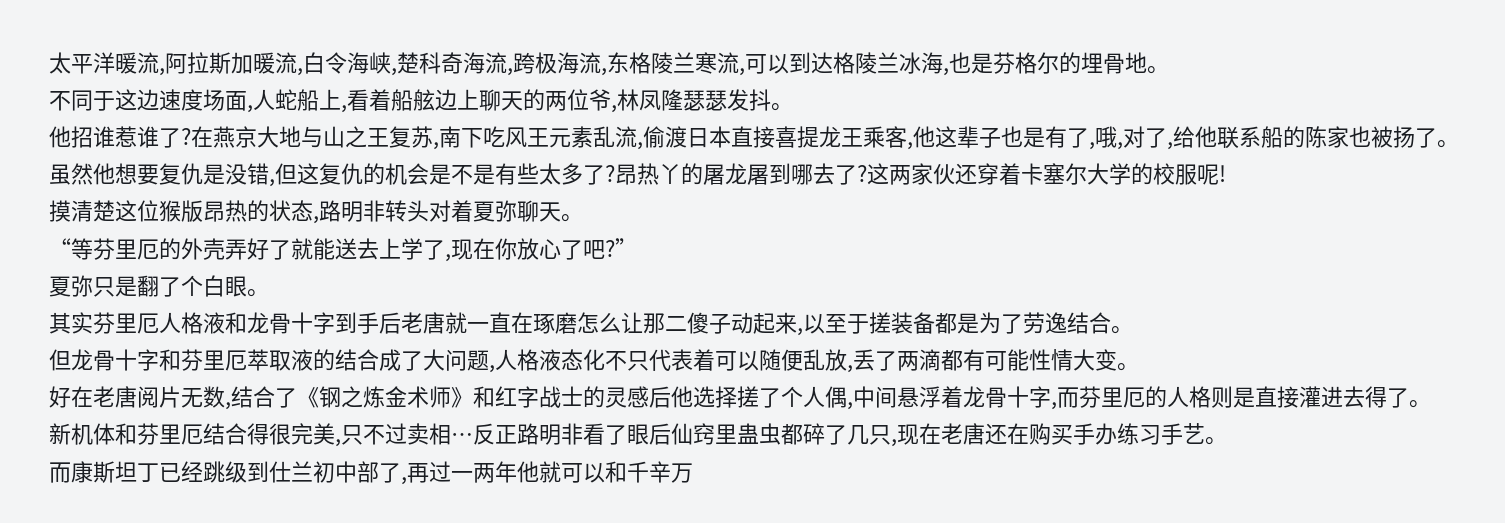太平洋暖流,阿拉斯加暖流,白令海峡,楚科奇海流,跨极海流,东格陵兰寒流,可以到达格陵兰冰海,也是芬格尔的埋骨地。
不同于这边速度场面,人蛇船上,看着船舷边上聊天的两位爷,林凤隆瑟瑟发抖。
他招谁惹谁了?在燕京大地与山之王复苏,南下吃风王元素乱流,偷渡日本直接喜提龙王乘客,他这辈子也是有了,哦,对了,给他联系船的陈家也被扬了。
虽然他想要复仇是没错,但这复仇的机会是不是有些太多了?昂热丫的屠龙屠到哪去了?这两家伙还穿着卡塞尔大学的校服呢!
摸清楚这位猴版昂热的状态,路明非转头对着夏弥聊天。
“等芬里厄的外壳弄好了就能送去上学了,现在你放心了吧?”
夏弥只是翻了个白眼。
其实芬里厄人格液和龙骨十字到手后老唐就一直在琢磨怎么让那二傻子动起来,以至于搓装备都是为了劳逸结合。
但龙骨十字和芬里厄萃取液的结合成了大问题,人格液态化不只代表着可以随便乱放,丢了两滴都有可能性情大变。
好在老唐阅片无数,结合了《钢之炼金术师》和红字战士的灵感后他选择搓了个人偶,中间悬浮着龙骨十字,而芬里厄的人格则是直接灌进去得了。
新机体和芬里厄结合得很完美,只不过卖相…反正路明非看了眼后仙窍里蛊虫都碎了几只,现在老唐还在购买手办练习手艺。
而康斯坦丁已经跳级到仕兰初中部了,再过一两年他就可以和千辛万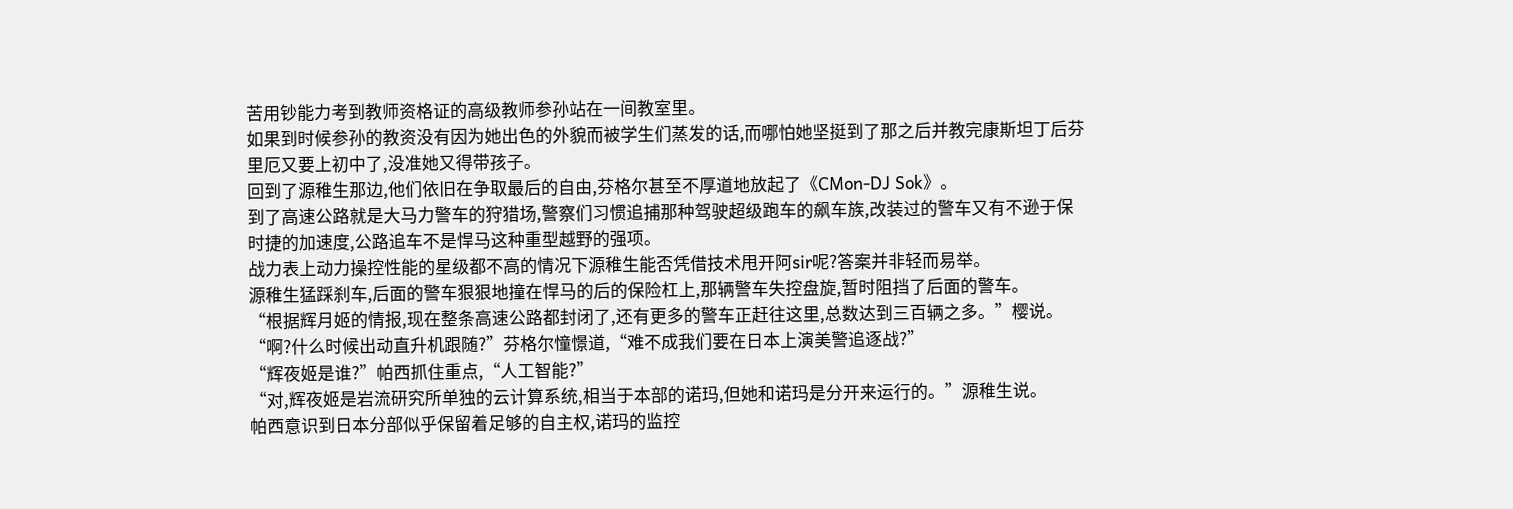苦用钞能力考到教师资格证的高级教师参孙站在一间教室里。
如果到时候参孙的教资没有因为她出色的外貌而被学生们蒸发的话,而哪怕她坚挺到了那之后并教完康斯坦丁后芬里厄又要上初中了,没准她又得带孩子。
回到了源稚生那边,他们依旧在争取最后的自由,芬格尔甚至不厚道地放起了《CMon-DJ Sok》。
到了高速公路就是大马力警车的狩猎场,警察们习惯追捕那种驾驶超级跑车的飙车族,改装过的警车又有不逊于保时捷的加速度,公路追车不是悍马这种重型越野的强项。
战力表上动力操控性能的星级都不高的情况下源稚生能否凭借技术甩开阿sir呢?答案并非轻而易举。
源稚生猛踩刹车,后面的警车狠狠地撞在悍马的后的保险杠上,那辆警车失控盘旋,暂时阻挡了后面的警车。
“根据辉月姬的情报,现在整条高速公路都封闭了,还有更多的警车正赶往这里,总数达到三百辆之多。”樱说。
“啊?什么时候出动直升机跟随?”芬格尔憧憬道,“难不成我们要在日本上演美警追逐战?”
“辉夜姬是谁?”帕西抓住重点,“人工智能?”
“对,辉夜姬是岩流研究所单独的云计算系统,相当于本部的诺玛,但她和诺玛是分开来运行的。”源稚生说。
帕西意识到日本分部似乎保留着足够的自主权,诺玛的监控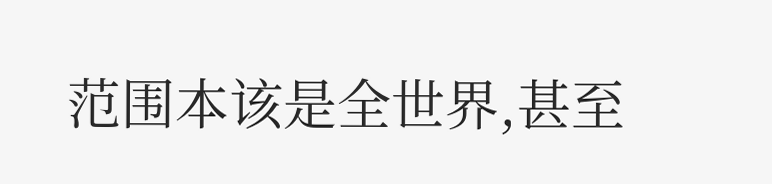范围本该是全世界,甚至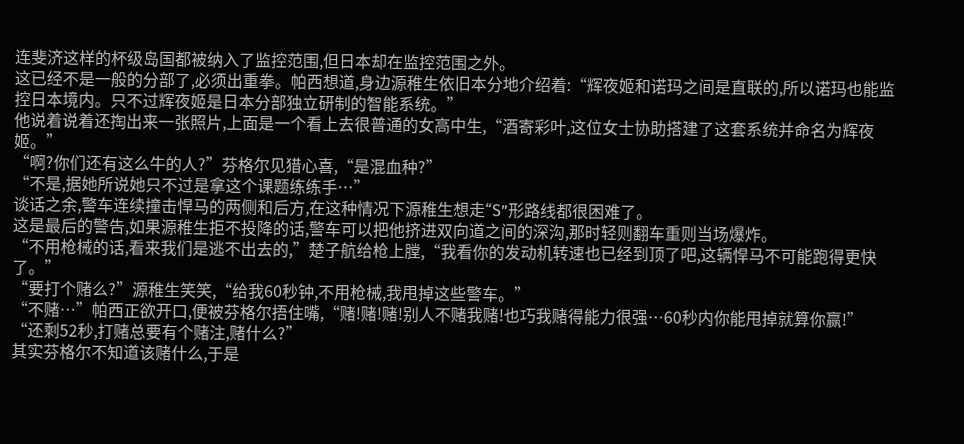连斐济这样的杯级岛国都被纳入了监控范围,但日本却在监控范围之外。
这已经不是一般的分部了,必须出重拳。帕西想道,身边源稚生依旧本分地介绍着:“辉夜姬和诺玛之间是直联的,所以诺玛也能监控日本境内。只不过辉夜姬是日本分部独立研制的智能系统。”
他说着说着还掏出来一张照片,上面是一个看上去很普通的女高中生,“酒寄彩叶,这位女士协助搭建了这套系统并命名为辉夜姬。”
“啊?你们还有这么牛的人?”芬格尔见猎心喜,“是混血种?”
“不是,据她所说她只不过是拿这个课题练练手…”
谈话之余,警车连续撞击悍马的两侧和后方,在这种情况下源稚生想走“S”形路线都很困难了。
这是最后的警告,如果源稚生拒不投降的话,警车可以把他挤进双向道之间的深沟,那时轻则翻车重则当场爆炸。
“不用枪械的话,看来我们是逃不出去的,”楚子航给枪上膛,“我看你的发动机转速也已经到顶了吧,这辆悍马不可能跑得更快了。”
“要打个赌么?”源稚生笑笑,“给我60秒钟,不用枪械,我甩掉这些警车。”
“不赌…”帕西正欲开口,便被芬格尔捂住嘴,“赌!赌!赌!别人不赌我赌!也巧我赌得能力很强…60秒内你能甩掉就算你赢!”
“还剩52秒,打赌总要有个赌注,赌什么?”
其实芬格尔不知道该赌什么,于是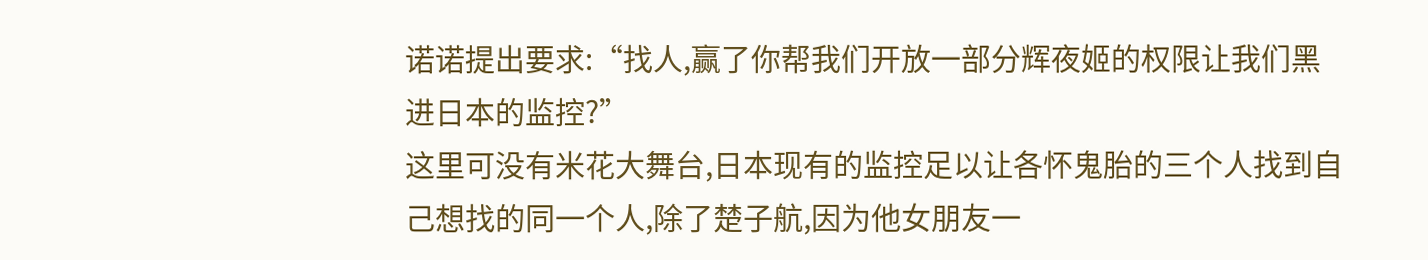诺诺提出要求:“找人,赢了你帮我们开放一部分辉夜姬的权限让我们黑进日本的监控?”
这里可没有米花大舞台,日本现有的监控足以让各怀鬼胎的三个人找到自己想找的同一个人,除了楚子航,因为他女朋友一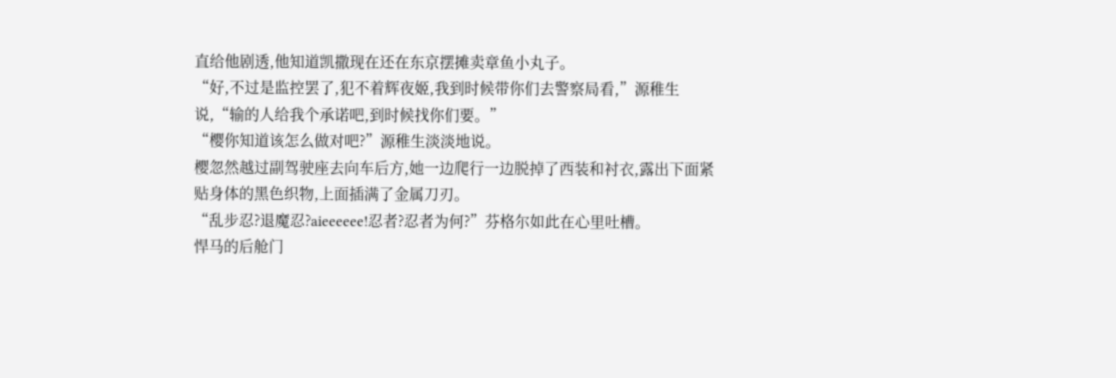直给他剧透,他知道凯撒现在还在东京摆摊卖章鱼小丸子。
“好,不过是监控罢了,犯不着辉夜姬,我到时候带你们去警察局看,”源稚生说,“输的人给我个承诺吧,到时候找你们要。”
“樱你知道该怎么做对吧?”源稚生淡淡地说。
樱忽然越过副驾驶座去向车后方,她一边爬行一边脱掉了西装和衬衣,露出下面紧贴身体的黑色织物,上面插满了金属刀刃。
“乱步忍?退魔忍?aieeeeee!忍者?忍者为何?”芬格尔如此在心里吐槽。
悍马的后舱门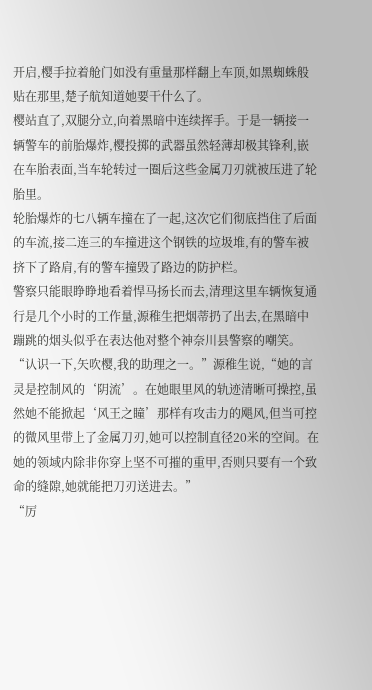开启,樱手拉着舱门如没有重量那样翻上车顶,如黑蜘蛛般贴在那里,楚子航知道她要干什么了。
樱站直了,双腿分立,向着黑暗中连续挥手。于是一辆接一辆警车的前胎爆炸,樱投掷的武器虽然轻薄却极其锋利,嵌在车胎表面,当车轮转过一圈后这些金属刀刃就被压进了轮胎里。
轮胎爆炸的七八辆车撞在了一起,这次它们彻底挡住了后面的车流,接二连三的车撞进这个钢铁的垃圾堆,有的警车被挤下了路肩,有的警车撞毁了路边的防护栏。
警察只能眼睁睁地看着悍马扬长而去,清理这里车辆恢复通行是几个小时的工作量,源稚生把烟蒂扔了出去,在黑暗中蹦跳的烟头似乎在表达他对整个神奈川县警察的嘲笑。
“认识一下,矢吹樱,我的助理之一。”源稚生说,“她的言灵是控制风的‘阴流’。在她眼里风的轨迹清晰可操控,虽然她不能掀起‘风王之瞳’那样有攻击力的飓风,但当可控的微风里带上了金属刀刃,她可以控制直径20米的空间。在她的领域内除非你穿上坚不可摧的重甲,否则只要有一个致命的缝隙,她就能把刀刃送进去。”
“厉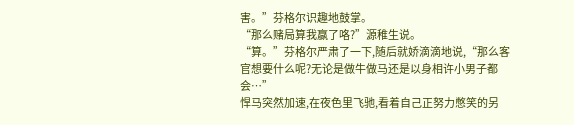害。”芬格尔识趣地鼓掌。
“那么赌局算我赢了咯?”源稚生说。
“算。”芬格尔严肃了一下,随后就娇滴滴地说,“那么客官想要什么呢?无论是做牛做马还是以身相许小男子都会…”
悍马突然加速,在夜色里飞驰,看着自己正努力憋笑的另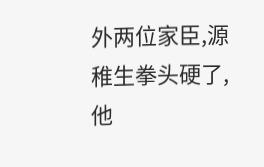外两位家臣,源稚生拳头硬了,他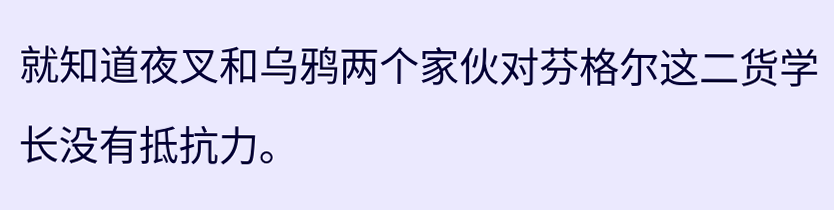就知道夜叉和乌鸦两个家伙对芬格尔这二货学长没有抵抗力。